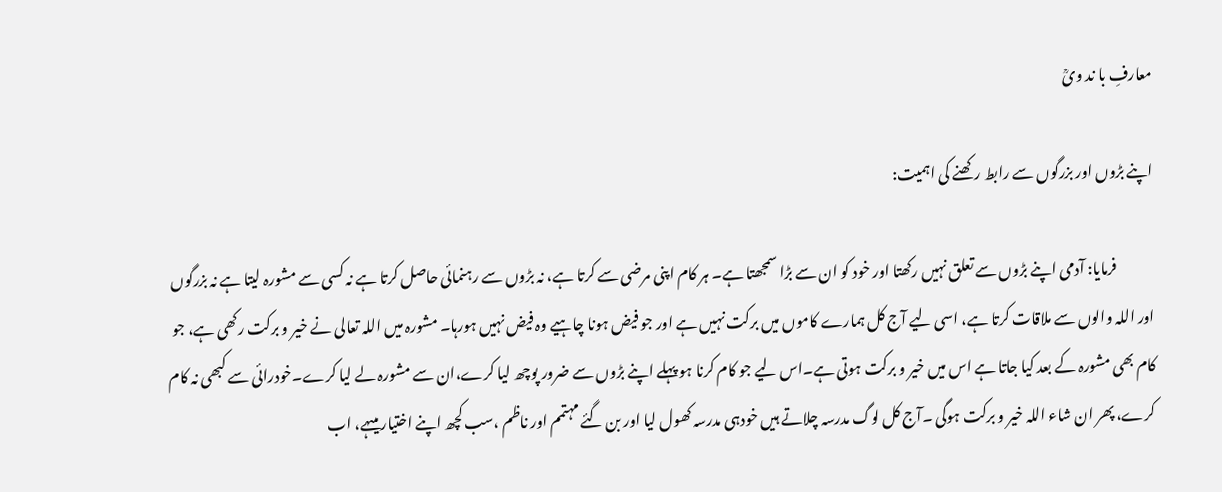معارفِ با ند ویؒ

اپنے بڑوں اور بزرگوں سے رابط رکھنے کی اہمیت:

             فرمایا: آدمی اپنے بڑوں سے تعلق نہیں رکھتا اور خود کو ان سے بڑا سمجھتا ہے۔ ہر کام اپنی مرضی سے کرتا ہے، نہ بڑوں سے رہنمائی حاصل کرتا ہے نہ کسی سے مشورہ لیتا ہے نہ بزرگوں اور اللہ والوں سے ملاقات کرتا ہے، اسی لیے آج کل ہمارے کاموں میں برکت نہیں ہے اور جو فیض ہونا چاہیے وہ فیض نہیں ہورہا۔ مشورہ میں اللہ تعالی نے خیر و برکت رکھی ہے، جو کام بھی مشورہ کے بعد کیا جاتا ہے اس میں خیر و برکت ہوتی ہے۔اس لیے جو کام کرنا ہو پہلے اپنے بڑوں سے ضرور پوچھ لیا کرے،ان سے مشورہ لے لیا کرے۔خودرائی سے کبھی نہ کام کرے، پھر ان شاء اللہ خیر و برکت ہوگی ۔آج کل لوگ مدرسہ چلاتے ہیں خودہی مدرسہ کھول لیا اور بن گئے مہتمم اور ناظم ،سب کچھ اپنے اختیار میںہے، اب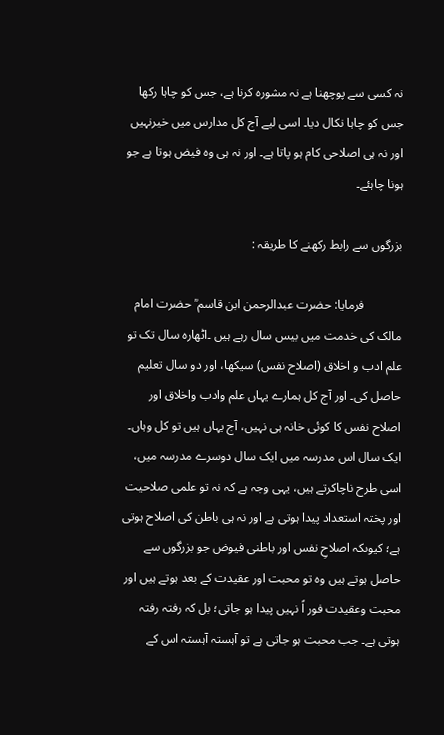نہ کسی سے پوچھنا ہے نہ مشورہ کرنا ہے، جس کو چاہا رکھا جس کو چاہا نکال دیا۔ اسی لیے آج کل مدارس میں خیرنہیں اور نہ ہی اصلاحی کام ہو پاتا ہے۔ اور نہ ہی وہ فیض ہوتا ہے جو ہونا چاہئے۔

بزرگوں سے رابط رکھنے کا طریقہ :

            فرمایا: حضرت عبدالرحمن ابن قاسم ؒ حضرت امام مالک کی خدمت میں بیس سال رہے ہیں ۔اٹھارہ سال تک تو علم ادب و اخلاق (اصلاح نفس) سیکھا، اور دو سال تعلیم حاصل کی۔ اور آج کل ہمارے یہاں علم وادب واخلاق اور اصلاح نفس کا کوئی خانہ ہی نہیں، آج یہاں ہیں تو کل وہاں۔ ایک سال اس مدرسہ میں ایک سال دوسرے مدرسہ میں، اسی طرح ناچاکرتے ہیں، یہی وجہ ہے کہ نہ تو علمی صلاحیت اور پختہ استعداد پیدا ہوتی ہے اور نہ ہی باطن کی اصلاح ہوتی ہے؛ کیوںکہ اصلاحِ نفس اور باطنی فیوض جو بزرگوں سے حاصل ہوتے ہیں وہ تو محبت اور عقیدت کے بعد ہوتے ہیں اور محبت وعقیدت فور اً نہیں پیدا ہو جاتی؛ بل کہ رفتہ رفتہ ہوتی ہے۔ جب محبت ہو جاتی ہے تو آہستہ آہستہ اس کے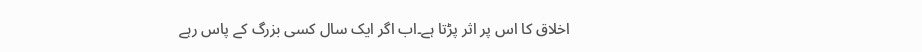اخلاق کا اس پر اثر پڑتا ہے۔اب اگر ایک سال کسی بزرگ کے پاس رہے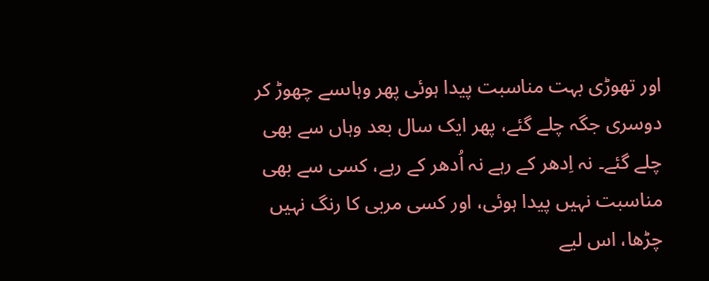اور تھوڑی بہت مناسبت پیدا ہوئی پھر وہاںسے چھوڑ کر دوسری جگہ چلے گئے، پھر ایک سال بعد وہاں سے بھی چلے گئے۔ نہ اِدھر کے رہے نہ اُدھر کے رہے، کسی سے بھی مناسبت نہیں پیدا ہوئی، اور کسی مربی کا رنگ نہیں چڑھا، اس لیے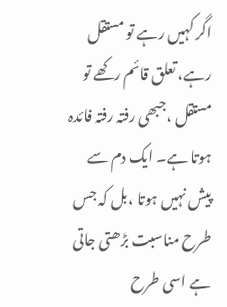اگر کہیں رہے تو مستقل رہے، تعلق قائم رکھے تو مستقل ،جبھی رفتہ رفتہ فائدہ ہوتا ہے۔ ایک دم سے پیش نہیں ہوتا ،بل کہ جس طرح مناسبت بڑھتی جاتی ہے اسی طرح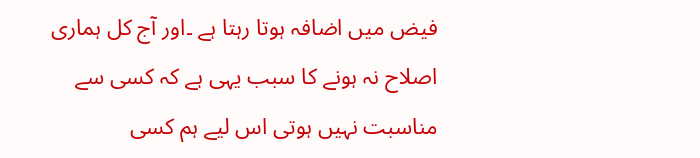فیض میں اضافہ ہوتا رہتا ہے ۔اور آج کل ہماری اصلاح نہ ہونے کا سبب یہی ہے کہ کسی سے مناسبت نہیں ہوتی اس لیے ہم کسی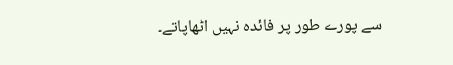سے پورے طور پر فائدہ نہیں اٹھاپاتے۔